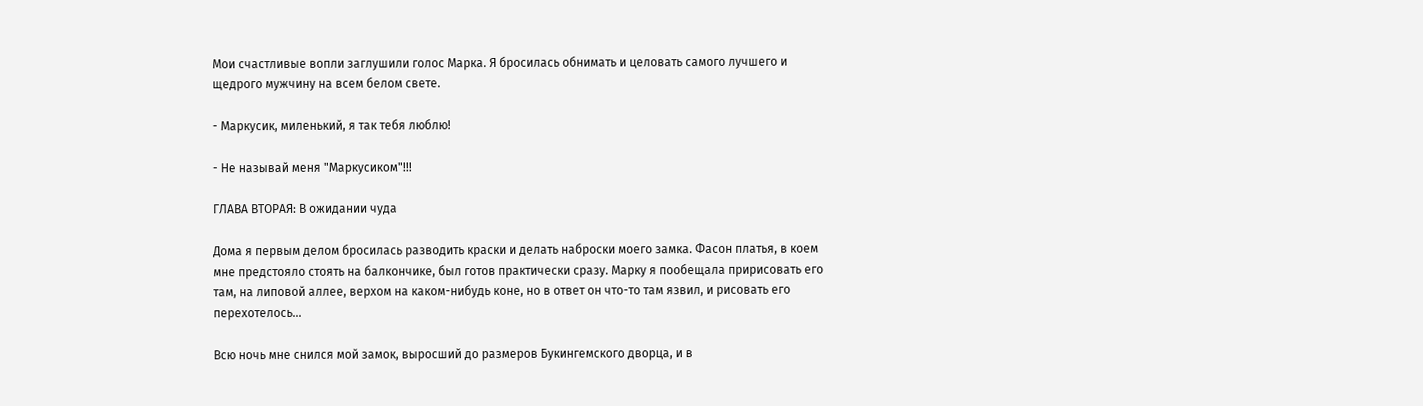Мои счастливые вопли заглушили голос Марка. Я бросилась обнимать и целовать самого лучшего и щедрого мужчину на всем белом свете.

- Маркусик, миленький, я так тебя люблю!

- Не называй меня "Маркусиком"!!!

ГЛАВА ВТОРАЯ: В ожидании чуда

Дома я первым делом бросилась разводить краски и делать наброски моего замка. Фасон платья, в коем мне предстояло стоять на балкончике, был готов практически сразу. Марку я пообещала пририсовать его там, на липовой аллее, верхом на каком-нибудь коне, но в ответ он что-то там язвил, и рисовать его перехотелось...

Всю ночь мне снился мой замок, выросший до размеров Букингемского дворца, и в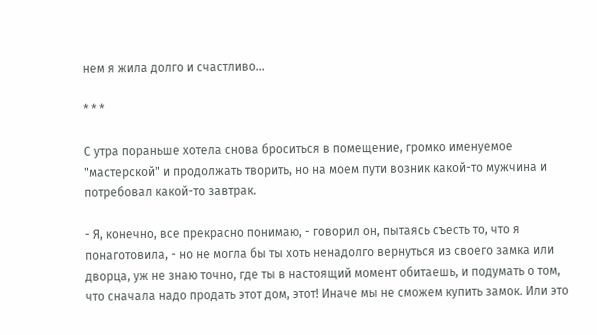нем я жила долго и счастливо...

* * *

С утра пораньше хотела снова броситься в помещение, громко именуемое "мастерской" и продолжать творить, но на моем пути возник какой-то мужчина и потребовал какой-то завтрак.

- Я, конечно, все прекрасно понимаю, - говорил он, пытаясь съесть то, что я понаготовила, - но не могла бы ты хоть ненадолго вернуться из своего замка или дворца, уж не знаю точно, где ты в настоящий момент обитаешь, и подумать о том, что сначала надо продать этот дом, этот! Иначе мы не сможем купить замок. Или это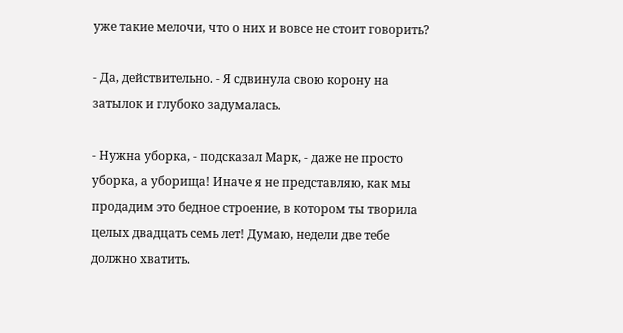уже такие мелочи, что о них и вовсе не стоит говорить?

- Да, действительно. - Я сдвинула свою корону на затылок и глубоко задумалась.

- Нужна уборка, - подсказал Марк, - даже не просто уборка, а уборища! Иначе я не представляю, как мы продадим это бедное строение, в котором ты творила целых двадцать семь лет! Думаю, недели две тебе должно хватить.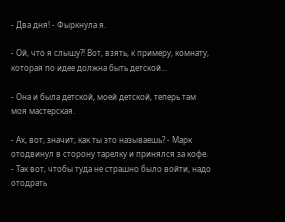- Два дня! - Фыркнула я.

- Ой, что я слышу?! Вот, взять, к примеру, комнату, которая по идее должна быть детской...

- Она и была детской, моей детской, теперь там моя мастерская.

- Ах, вот, значит, как ты это называешь? - Марк отодвинул в сторону тарелку и принялся за кофе. - Так вот, чтобы туда не страшно было войти, надо отодрать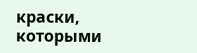краски, которыми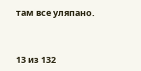там все уляпано.



13 из 132